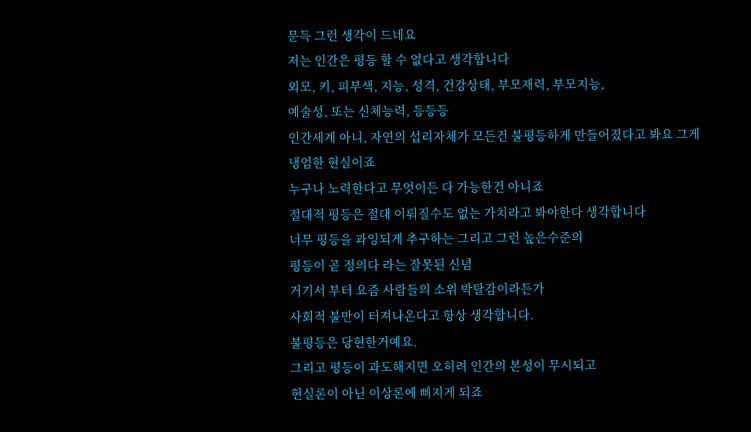문득 그런 생각이 드네요
저는 인간은 평등 할 수 없다고 생각합니다
외모, 키, 피부색, 지능, 성격, 건강상태, 부모재력, 부모지능,
예술성, 또는 신체능력, 등등등
인간세계 아니, 자연의 섭리자체가 모든건 불평등하게 만들어졌다고 봐요 그게 냉엄한 현실이죠
누구나 노력한다고 무엇이든 다 가능한건 아니죠
절대적 평등은 절대 이뤄질수도 없는 가치라고 봐야한다 생각합니다
너무 평등을 과잉되게 추구하는 그리고 그런 높은수준의
평등이 곧 정의다 라는 잘못된 신념
거기서 부터 요즘 사람들의 소위 박탈감이라든가
사회적 불만이 터져나온다고 항상 생각합니다.
불평등은 당현한거예요.
그리고 평등이 과도해지면 오히려 인간의 본성이 무시되고
현실론이 아닌 이상론에 삐지게 되죠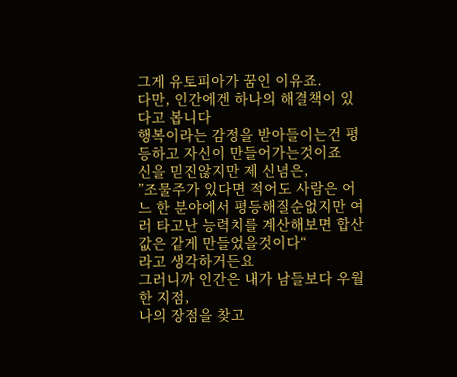그게 유토피아가 꿈인 이유죠.
다만, 인간에겐 하나의 해결책이 있다고 봅니다
행복이라는 감정을 받아들이는건 평등하고 자신이 만들어가는것이죠
신을 믿진않지만 제 신념은,
”조물주가 있다면 적어도 사람은 어느 한 분야에서 평등해질순없지만 여러 타고난 능력치를 계산해보면 합산값은 같게 만들었을것이다“
라고 생각하거든요
그러니까 인간은 내가 남들보다 우월한 지점,
나의 장점을 찾고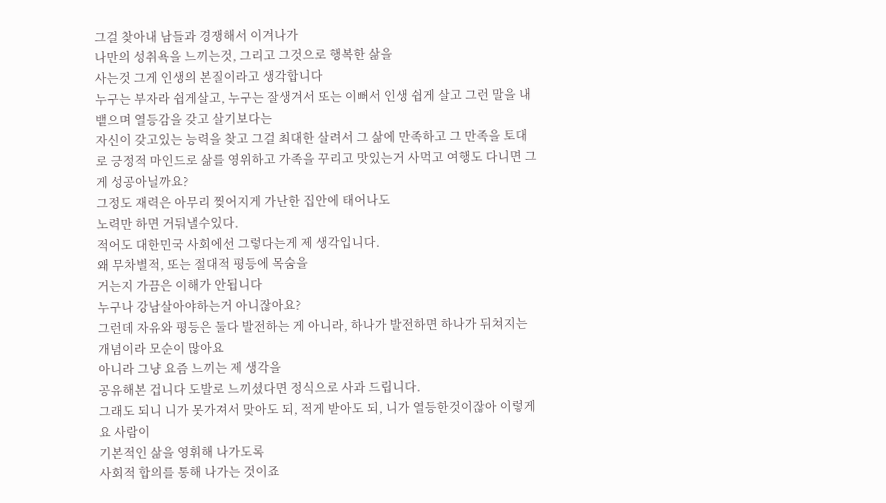그걸 찾아내 남들과 경쟁해서 이겨나가
나만의 성취욕을 느끼는것, 그리고 그것으로 행복한 삶을
사는것 그게 인생의 본질이라고 생각합니다
누구는 부자라 쉽게살고, 누구는 잘생겨서 또는 이뻐서 인생 쉽게 살고 그런 말을 내뱉으며 열등감을 갖고 살기보다는
자신이 갖고있는 능력을 찾고 그걸 최대한 살려서 그 삶에 만족하고 그 만족을 토대로 긍정적 마인드로 삶를 영위하고 가족을 꾸리고 맛있는거 사먹고 여행도 다니면 그게 성공아닐까요?
그정도 재력은 아무리 찢어지게 가난한 집안에 태어나도
노력만 하면 거둬낼수있다.
적어도 대한민국 사회에선 그렇다는게 제 생각입니다.
왜 무차별적, 또는 절대적 평등에 목숨을
거는지 가끔은 이해가 안됩니다
누구나 강남살아야하는거 아니잖아요?
그런데 자유와 평등은 둘다 발전하는 게 아니라, 하나가 발전하면 하나가 뒤쳐지는 개념이라 모순이 많아요
아니라 그냥 요즘 느끼는 제 생각을
공유해본 겁니다 도발로 느끼셨다면 정식으로 사과 드립니다.
그래도 되니 니가 못가져서 맞아도 되, 적게 받아도 되, 니가 열등한것이잖아 이렇게요 사람이
기본적인 삶을 영휘해 나가도록
사회적 합의를 통해 나가는 것이죠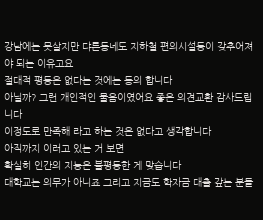강남에는 못살지만 댜른동네도 지하철 편의시설등이 갖추어져야 되는 이유고요
절대적 평등은 없다는 것에는 동의 합니다
아닐까? 그런 개인적인 물음이였어요 좋은 의견교환 감사드립니다
이정도로 만족해 라고 하는 것은 없다고 생각합니다
아직까지 이러고 있는 거 보면
확실히 인간의 지능은 불평등한 게 맞습니다
대학교는 의무가 아니죠 그리고 지금도 학자금 대출 갚는 분들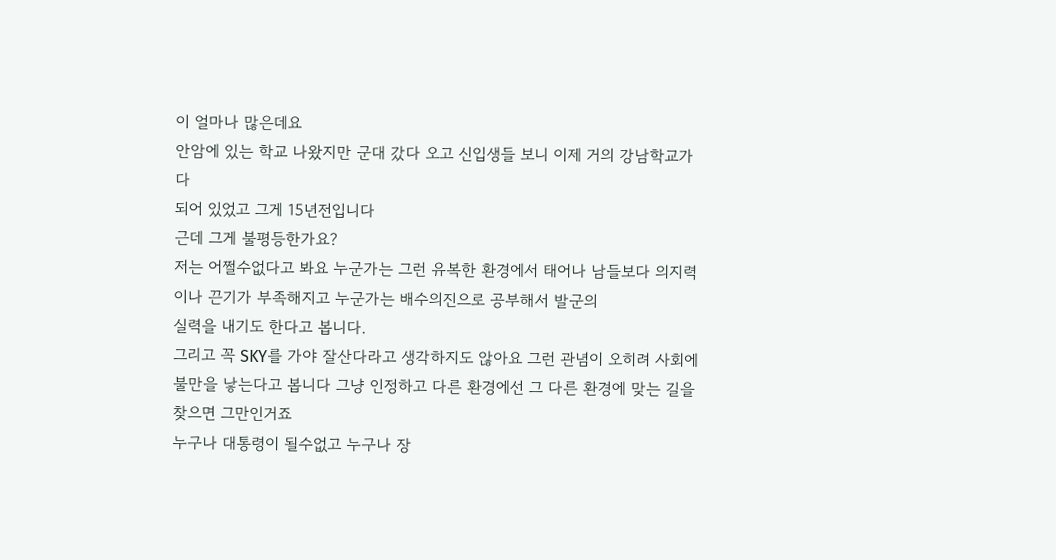이 얼마나 많은데요
안암에 있는 학교 나왔지만 군대 갔다 오고 신입생들 보니 이제 거의 강남학교가 다
되어 있었고 그게 15년전입니다
근데 그게 불평등한가요?
저는 어쩔수없다고 봐요 누군가는 그런 유복한 환경에서 태어나 남들보다 의지력이나 끈기가 부족해지고 누군가는 배수의진으로 공부해서 발군의
실력을 내기도 한다고 봅니다.
그리고 꼭 SKY를 가야 잘산다라고 생각하지도 않아요 그런 관념이 오히려 사회에 불만을 낳는다고 봅니다 그냥 인정하고 다른 환경에선 그 다른 환경에 맞는 길을 찾으면 그만인거죠
누구나 대통령이 될수없고 누구나 장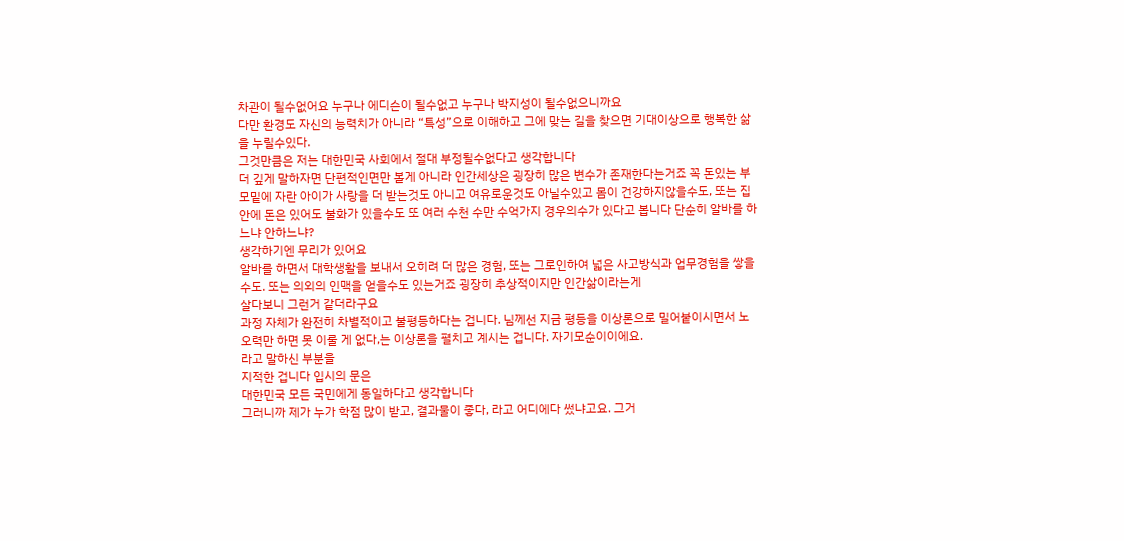차관이 될수없어요 누구나 에디슨이 될수없고 누구나 박지성이 될수없으니까요
다만 환경도 자신의 능력치가 아니라 “특성”으로 이해하고 그에 맞는 길을 찾으면 기대이상으로 행복한 삶을 누릴수있다.
그것만큼은 저는 대한민국 사회에서 절대 부정될수없다고 생각합니다
더 깊게 말하자면 단편적인면만 볼게 아니라 인간세상은 굉장히 많은 변수가 존재한다는거죠 꼭 돈있는 부모밑에 자란 아이가 사랑을 더 받는것도 아니고 여유로운것도 아닐수있고 몸이 건강하지않을수도, 또는 집안에 돈은 있어도 불화가 있을수도 또 여러 수천 수만 수억가지 경우의수가 있다고 봅니다 단순히 알바를 하느냐 안하느냐?
생각하기엔 무리가 있어요
알바를 하면서 대학생활을 보내서 오히려 더 많은 경험, 또는 그로인하여 넓은 사고방식과 업무경험을 쌓을수도. 또는 의외의 인맥을 얻을수도 있는거죠 굉장히 추상적이지만 인간삶이라는게
살다보니 그런거 같더라구요
과정 자체가 완전히 차별적이고 불평등하다는 겁니다. 님께선 지금 평등을 이상론으로 밀어붙이시면서 노오력만 하면 못 이룰 게 없다,는 이상론을 펼치고 계시는 겁니다. 자기모순이이에요.
라고 말하신 부분을
지적한 겁니다 입시의 문은
대한민국 모든 국민에게 동일하다고 생각합니다
그러니까 제가 누가 학점 많이 받고, 결과물이 좋다, 라고 어디에다 썼냐고요. 그거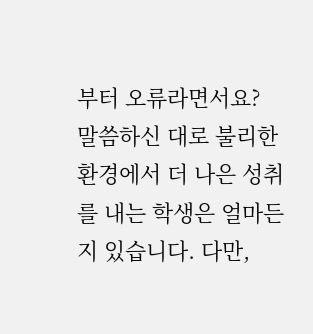부터 오류라면서요?
말씀하신 대로 불리한 환경에서 더 나은 성취를 내는 학생은 얼마든지 있습니다. 다만,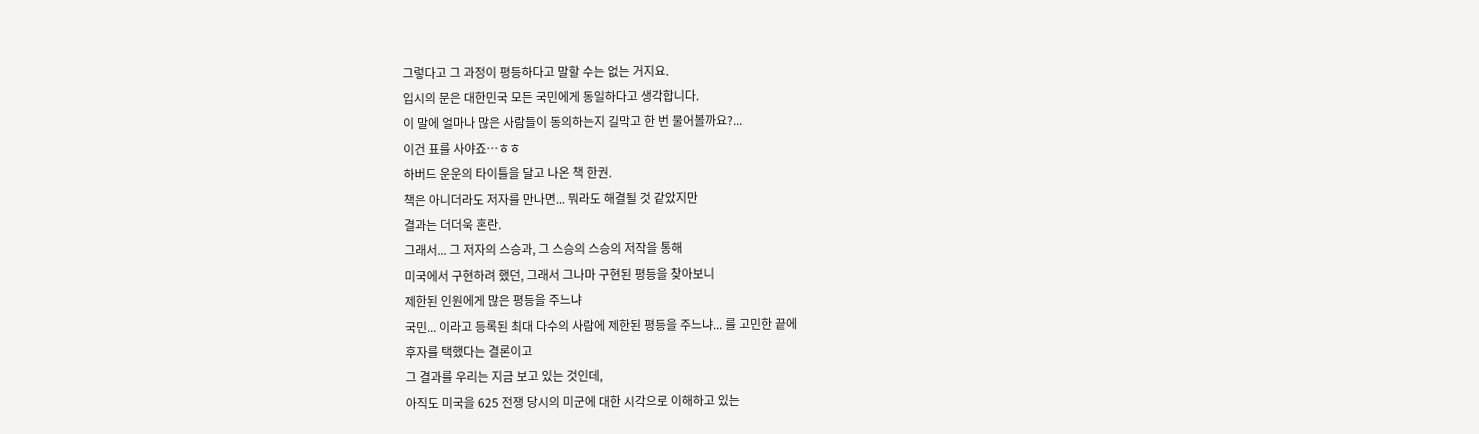그렇다고 그 과정이 평등하다고 말할 수는 없는 거지요.
입시의 문은 대한민국 모든 국민에게 동일하다고 생각합니다.
이 말에 얼마나 많은 사람들이 동의하는지 길막고 한 번 물어볼까요?...
이건 표를 사야죠…ㅎㅎ
하버드 운운의 타이틀을 달고 나온 책 한권.
책은 아니더라도 저자를 만나면... 뭐라도 해결될 것 같았지만
결과는 더더욱 혼란.
그래서... 그 저자의 스승과, 그 스승의 스승의 저작을 통해
미국에서 구현하려 했던, 그래서 그나마 구현된 평등을 찾아보니
제한된 인원에게 많은 평등을 주느냐
국민... 이라고 등록된 최대 다수의 사람에 제한된 평등을 주느냐... 를 고민한 끝에
후자를 택했다는 결론이고
그 결과를 우리는 지금 보고 있는 것인데,
아직도 미국을 625 전쟁 당시의 미군에 대한 시각으로 이해하고 있는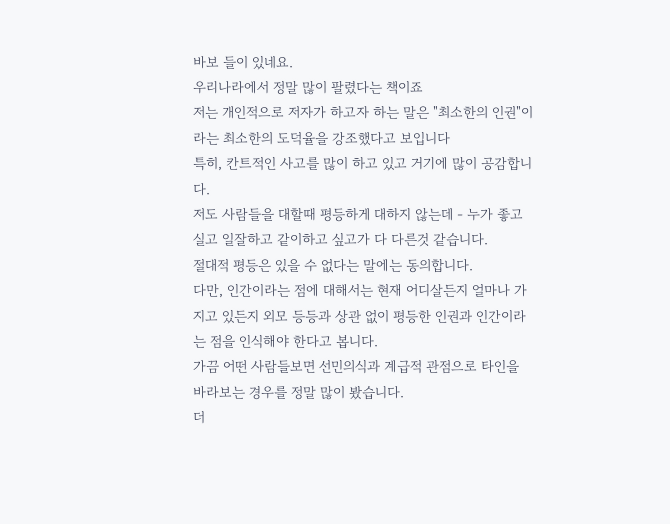바보 들이 있네요.
우리나라에서 정말 많이 팔렸다는 책이죠
저는 개인적으로 저자가 하고자 하는 말은 "최소한의 인권"이라는 최소한의 도덕율을 강조했다고 보입니다
특히, 칸트적인 사고를 많이 하고 있고 거기에 많이 공감합니다.
저도 사람들을 대할때 평등하게 대하지 않는데 - 누가 좋고 실고 일잘하고 같이하고 싶고가 다 다른것 같습니다.
절대적 평등은 있을 수 없다는 말에는 동의합니다.
다만, 인간이라는 점에 대해서는 현재 어디살든지 얼마나 가지고 있든지 외모 등등과 상관 없이 평등한 인권과 인간이라는 점을 인식해야 한다고 봅니다.
가끔 어떤 사람들보면 선민의식과 계급적 관점으로 타인을 바라보는 경우를 정말 많이 봤습니다.
더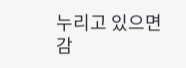누리고 있으면 감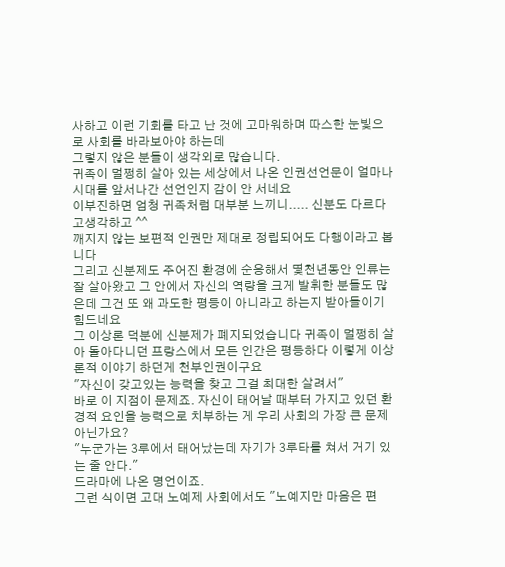사하고 이런 기회를 타고 난 것에 고마워하며 따스한 눈빛으로 사회를 바라보아야 하는데
그렇지 않은 분들이 생각외로 많습니다.
귀족이 멀쩡히 살아 있는 세상에서 나온 인권선언문이 얼마나 시대를 앞서나간 선언인지 감이 안 서네요
이부진하면 엄청 귀족처럼 대부분 느끼니..... 신분도 다르다고생각하고 ^^
깨지지 않는 보편적 인권만 제대로 정립되어도 다행이라고 봅니다
그리고 신분제도 주어진 환경에 순응해서 몇천년동안 인류는 잘 살아왔고 그 안에서 자신의 역량을 크게 발휘한 분들도 많은데 그건 또 왜 과도한 평등이 아니라고 하는지 받아들이기
힘드네요
그 이상론 덕분에 신분제가 폐지되었습니다 귀족이 멀쩡히 살아 돌아다니던 프랑스에서 모든 인간은 평등하다 이렇게 이상론적 이야기 하던게 천부인권이구요
"자신이 갖고있는 능력을 찾고 그걸 최대한 살려서"
바로 이 지점이 문제죠. 자신이 태어날 때부터 가지고 있던 환경적 요인을 능력으로 치부하는 게 우리 사회의 가장 큰 문제 아닌가요?
"누군가는 3루에서 태어났는데 자기가 3루타를 쳐서 거기 있는 줄 안다."
드라마에 나온 명언이죠.
그런 식이면 고대 노예제 사회에서도 "노예지만 마음은 편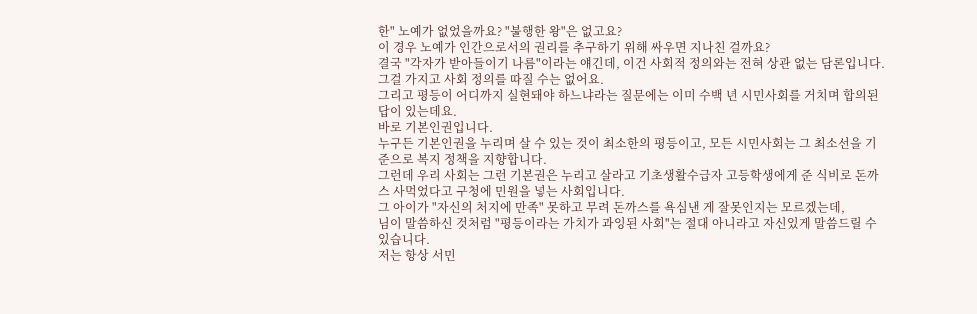한" 노예가 없었을까요? "불행한 왕"은 없고요?
이 경우 노예가 인간으로서의 권리를 추구하기 위해 싸우면 지나친 걸까요?
결국 "각자가 받아들이기 나름"이라는 얘긴데, 이건 사회적 정의와는 전혀 상관 없는 담론입니다. 그걸 가지고 사회 정의를 따질 수는 없어요.
그리고 평등이 어디까지 실현돼야 하느냐라는 질문에는 이미 수백 년 시민사회를 거치며 합의된 답이 있는데요.
바로 기본인권입니다.
누구든 기본인권을 누리며 살 수 있는 것이 최소한의 평등이고, 모든 시민사회는 그 최소선을 기준으로 복지 정책을 지향합니다.
그런데 우리 사회는 그런 기본권은 누리고 살라고 기초생활수급자 고등학생에게 준 식비로 돈까스 사먹었다고 구청에 민원을 넣는 사회입니다.
그 아이가 "자신의 처지에 만족" 못하고 무려 돈까스를 욕심낸 게 잘못인지는 모르겠는데,
님이 말씀하신 것처럼 "평등이라는 가치가 과잉된 사회"는 절대 아니라고 자신있게 말씀드릴 수 있습니다.
저는 항상 서민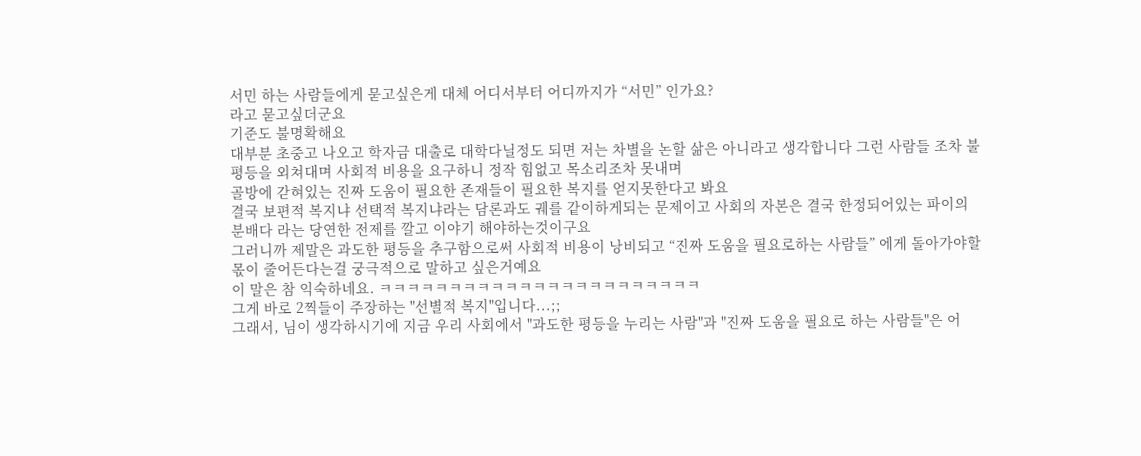서민 하는 사람들에게 묻고싶은게 대체 어디서부터 어디까지가 “서민” 인가요?
라고 묻고싶더군요
기준도 불명확해요
대부분 초중고 나오고 학자금 대출로 대학다닐정도 되면 저는 차별을 논할 삶은 아니라고 생각합니다 그런 사람들 조차 불평등을 외쳐대며 사회적 비용을 요구하니 정작 힘없고 목소리조차 못내며
골방에 갇혀있는 진짜 도움이 필요한 존재들이 필요한 복지를 얻지못한다고 봐요
결국 보편적 복지냐 선택적 복지냐라는 담론과도 궤를 같이하게되는 문제이고 사회의 자본은 결국 한정되어있는 파이의 분배다 라는 당연한 전제를 깔고 이야기 해야하는것이구요
그러니까 제말은 과도한 평등을 추구함으로써 사회적 비용이 낭비되고 “진짜 도움을 필요로하는 사람들” 에게 돌아가야할 몫이 줄어든다는걸 궁극적으로 말하고 싶은거예요
이 말은 참 익숙하네요. ㅋㅋㅋㅋㅋㅋㅋㅋㅋㅋㅋㅋㅋㅋㅋㅋㅋㅋㅋㅋㅋㅋㅋ
그게 바로 2찍들이 주장하는 "선별적 복지"입니다...;;
그래서, 님이 생각하시기에 지금 우리 사회에서 "과도한 평등을 누리는 사람"과 "진짜 도움을 필요로 하는 사람들"은 어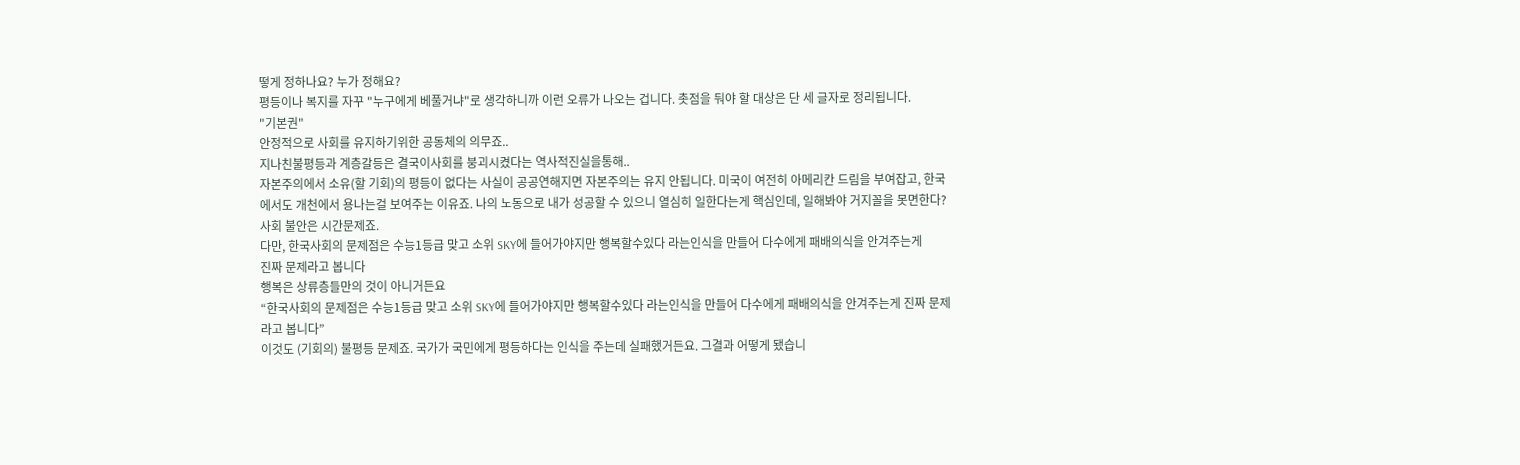떻게 정하나요? 누가 정해요?
평등이나 복지를 자꾸 "누구에게 베풀거냐"로 생각하니까 이런 오류가 나오는 겁니다. 촛점을 둬야 할 대상은 단 세 글자로 정리됩니다.
"기본권"
안정적으로 사회를 유지하기위한 공동체의 의무죠..
지나친불평등과 계층갈등은 결국이사회를 붕괴시켰다는 역사적진실을통해..
자본주의에서 소유(할 기회)의 평등이 없다는 사실이 공공연해지면 자본주의는 유지 안됩니다. 미국이 여전히 아메리칸 드림을 부여잡고, 한국에서도 개천에서 용나는걸 보여주는 이유죠. 나의 노동으로 내가 성공할 수 있으니 열심히 일한다는게 핵심인데, 일해봐야 거지꼴을 못면한다? 사회 불안은 시간문제죠.
다만, 한국사회의 문제점은 수능1등급 맞고 소위 SKY에 들어가야지만 행복할수있다 라는인식을 만들어 다수에게 패배의식을 안겨주는게
진짜 문제라고 봅니다
행복은 상류층들만의 것이 아니거든요
“한국사회의 문제점은 수능1등급 맞고 소위 SKY에 들어가야지만 행복할수있다 라는인식을 만들어 다수에게 패배의식을 안겨주는게 진짜 문제라고 봅니다”
이것도 (기회의) 불평등 문제죠. 국가가 국민에게 평등하다는 인식을 주는데 실패했거든요. 그결과 어떻게 됐습니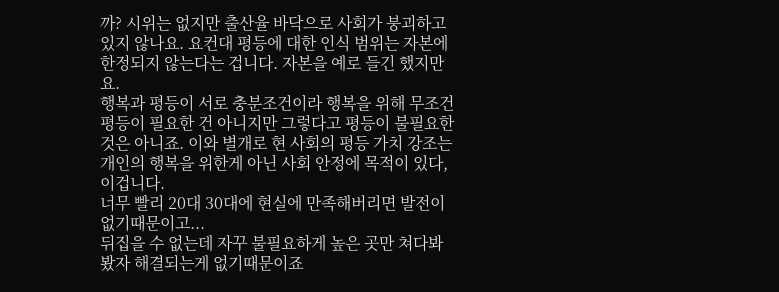까? 시위는 없지만 출산율 바닥으로 사회가 붕괴하고 있지 않나요. 요컨대 평등에 대한 인식 범위는 자본에 한정되지 않는다는 겁니다. 자본을 예로 들긴 했지만요.
행복과 평등이 서로 충분조건이라 행복을 위해 무조건 평등이 필요한 건 아니지만 그렇다고 평등이 불필요한 것은 아니죠. 이와 별개로 현 사회의 평등 가치 강조는 개인의 행복을 위한게 아닌 사회 안정에 목적이 있다, 이겁니다.
너무 빨리 20대 30대에 현실에 만족해버리면 발전이 없기때문이고...
뒤집을 수 없는데 자꾸 불필요하게 높은 곳만 쳐다봐봤자 해결되는게 없기때문이죠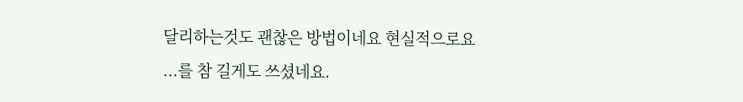달리하는것도 괜찮은 방법이네요 현실적으로요
...를 참 길게도 쓰셨네요.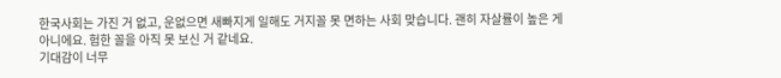한국사회는 가진 거 없고, 운없으면 새빠지게 일해도 거지꼴 못 면하는 사회 맞습니다. 괜히 자살률이 높은 게 아니에요. 험한 꼴을 아직 못 보신 거 같네요.
기대감이 너무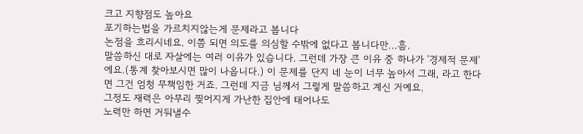크고 지향점도 높아요
포기하는법을 가르치지않는게 문제라고 봅니다
논점을 흐리시네요. 이쯤 되면 의도를 의심할 수밖에 없다고 봅니다만...흠.
말씀하신 대로 자살에는 여러 이유가 있습니다. 그런데 가장 큰 이유 중 하나가 '경제적 문제'에요.(통계 찾아보시면 많이 나옵니다.) 이 문제를 단지 네 눈이 너무 높아서 그래, 라고 한다면 그건 엄청 무책임한 거죠. 그런데 지금 님께서 그렇게 말씀하고 계신 거예요.
그정도 재력은 아무리 찢어지게 가난한 집안에 태어나도
노력만 하면 거둬낼수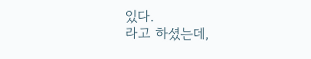있다.
라고 하셨는데,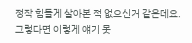정작 힘들게 살아본 적 없으신거 같은데요.
그렇다면 이렇게 얘기 못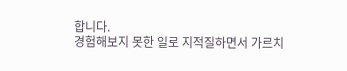합니다.
경험해보지 못한 일로 지적질하면서 가르치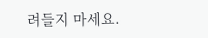려들지 마세요.